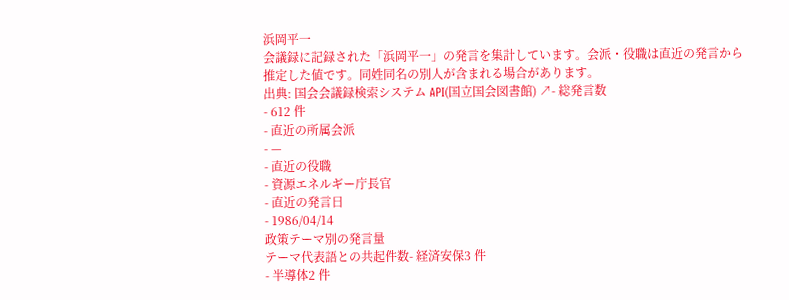浜岡平一
会議録に記録された「浜岡平一」の発言を集計しています。会派・役職は直近の発言から推定した値です。同姓同名の別人が含まれる場合があります。
出典: 国会会議録検索システム API(国立国会図書館) ↗- 総発言数
- 612 件
- 直近の所属会派
- —
- 直近の役職
- 資源エネルギー庁長官
- 直近の発言日
- 1986/04/14
政策テーマ別の発言量
テーマ代表語との共起件数- 経済安保3 件
- 半導体2 件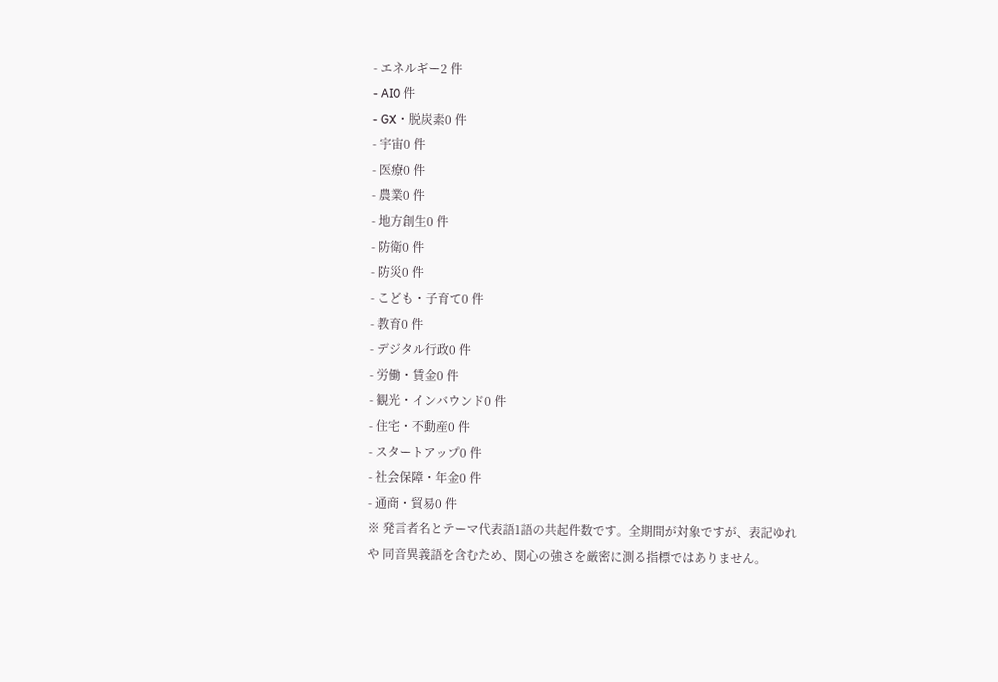- エネルギー2 件
- AI0 件
- GX・脱炭素0 件
- 宇宙0 件
- 医療0 件
- 農業0 件
- 地方創生0 件
- 防衛0 件
- 防災0 件
- こども・子育て0 件
- 教育0 件
- デジタル行政0 件
- 労働・賃金0 件
- 観光・インバウンド0 件
- 住宅・不動産0 件
- スタートアップ0 件
- 社会保障・年金0 件
- 通商・貿易0 件
※ 発言者名とテーマ代表語1語の共起件数です。全期間が対象ですが、表記ゆれや 同音異義語を含むため、関心の強さを厳密に測る指標ではありません。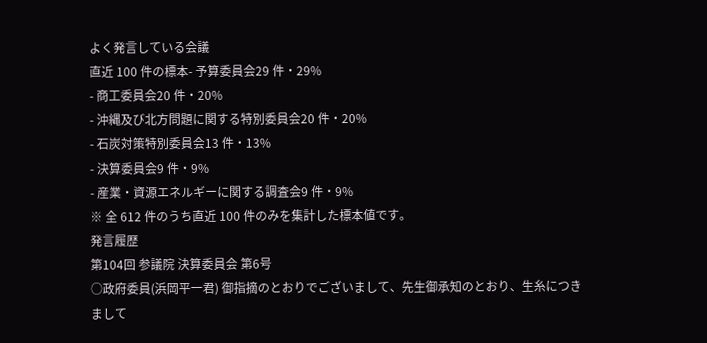よく発言している会議
直近 100 件の標本- 予算委員会29 件・29%
- 商工委員会20 件・20%
- 沖縄及び北方問題に関する特別委員会20 件・20%
- 石炭対策特別委員会13 件・13%
- 決算委員会9 件・9%
- 産業・資源エネルギーに関する調査会9 件・9%
※ 全 612 件のうち直近 100 件のみを集計した標本値です。
発言履歴
第104回 参議院 決算委員会 第6号
○政府委員(浜岡平一君) 御指摘のとおりでございまして、先生御承知のとおり、生糸につきまして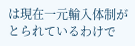は現在一元輸入体制がとられているわけで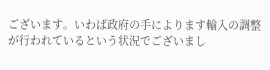ございます。いわば政府の手によります輸入の調整が行われているという状況でございまし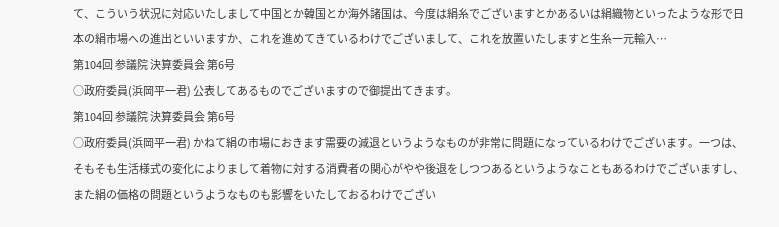て、こういう状況に対応いたしまして中国とか韓国とか海外諸国は、今度は絹糸でございますとかあるいは絹織物といったような形で日本の絹市場への進出といいますか、これを進めてきているわけでございまして、これを放置いたしますと生糸一元輸入…
第104回 参議院 決算委員会 第6号
○政府委員(浜岡平一君) 公表してあるものでございますので御提出てきます。
第104回 参議院 決算委員会 第6号
○政府委員(浜岡平一君) かねて絹の市場におきます需要の減退というようなものが非常に問題になっているわけでございます。一つは、そもそも生活様式の変化によりまして着物に対する消費者の関心がやや後退をしつつあるというようなこともあるわけでございますし、また絹の価格の問題というようなものも影響をいたしておるわけでござい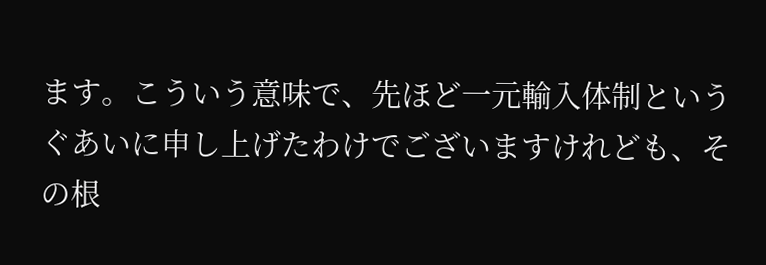ます。こういう意味で、先ほど一元輸入体制というぐあいに申し上げたわけでございますけれども、その根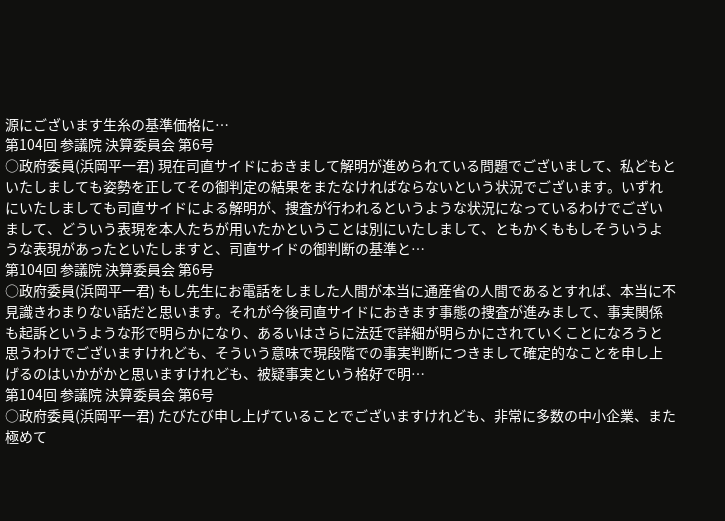源にございます生糸の基準価格に…
第104回 参議院 決算委員会 第6号
○政府委員(浜岡平一君) 現在司直サイドにおきまして解明が進められている問題でございまして、私どもといたしましても姿勢を正してその御判定の結果をまたなければならないという状況でございます。いずれにいたしましても司直サイドによる解明が、捜査が行われるというような状況になっているわけでございまして、どういう表現を本人たちが用いたかということは別にいたしまして、ともかくももしそういうような表現があったといたしますと、司直サイドの御判断の基準と…
第104回 参議院 決算委員会 第6号
○政府委員(浜岡平一君) もし先生にお電話をしました人間が本当に通産省の人間であるとすれば、本当に不見識きわまりない話だと思います。それが今後司直サイドにおきます事態の捜査が進みまして、事実関係も起訴というような形で明らかになり、あるいはさらに法廷で詳細が明らかにされていくことになろうと思うわけでございますけれども、そういう意味で現段階での事実判断につきまして確定的なことを申し上げるのはいかがかと思いますけれども、被疑事実という格好で明…
第104回 参議院 決算委員会 第6号
○政府委員(浜岡平一君) たびたび申し上げていることでございますけれども、非常に多数の中小企業、また極めて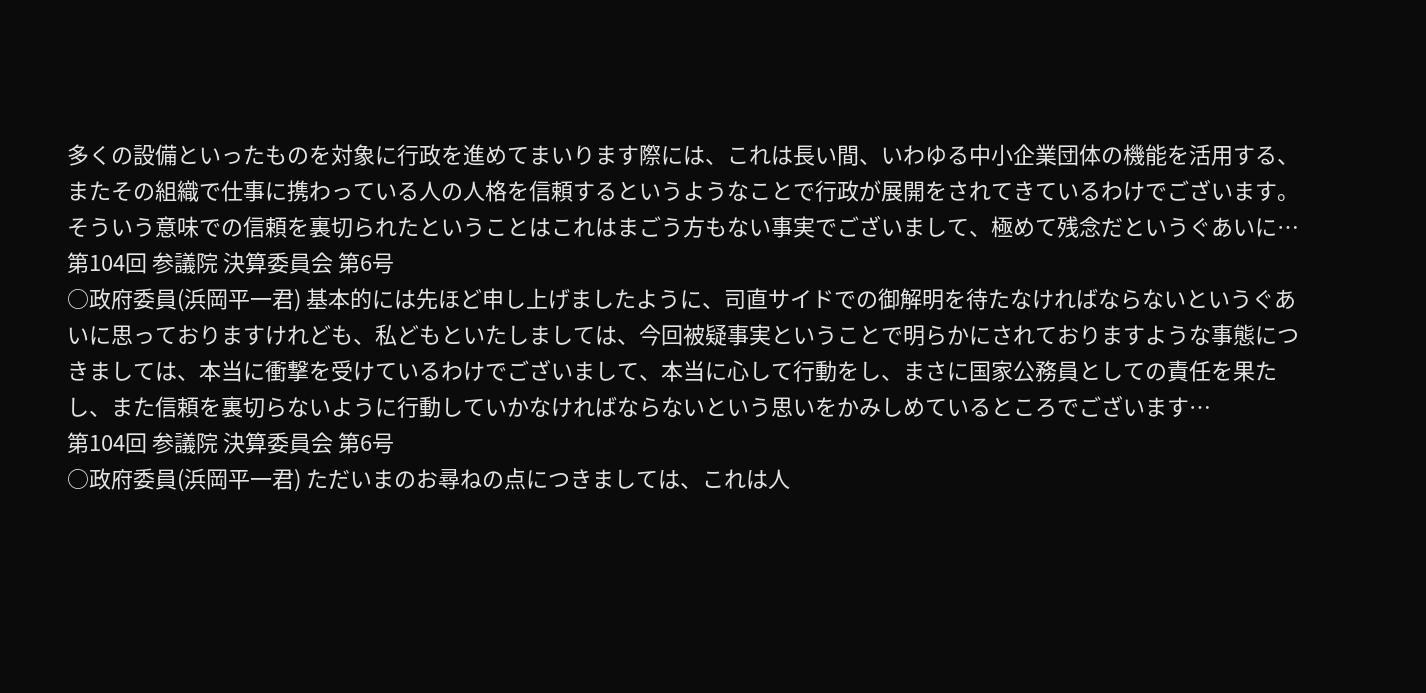多くの設備といったものを対象に行政を進めてまいります際には、これは長い間、いわゆる中小企業団体の機能を活用する、またその組織で仕事に携わっている人の人格を信頼するというようなことで行政が展開をされてきているわけでございます。そういう意味での信頼を裏切られたということはこれはまごう方もない事実でございまして、極めて残念だというぐあいに…
第104回 参議院 決算委員会 第6号
○政府委員(浜岡平一君) 基本的には先ほど申し上げましたように、司直サイドでの御解明を待たなければならないというぐあいに思っておりますけれども、私どもといたしましては、今回被疑事実ということで明らかにされておりますような事態につきましては、本当に衝撃を受けているわけでございまして、本当に心して行動をし、まさに国家公務員としての責任を果たし、また信頼を裏切らないように行動していかなければならないという思いをかみしめているところでございます…
第104回 参議院 決算委員会 第6号
○政府委員(浜岡平一君) ただいまのお尋ねの点につきましては、これは人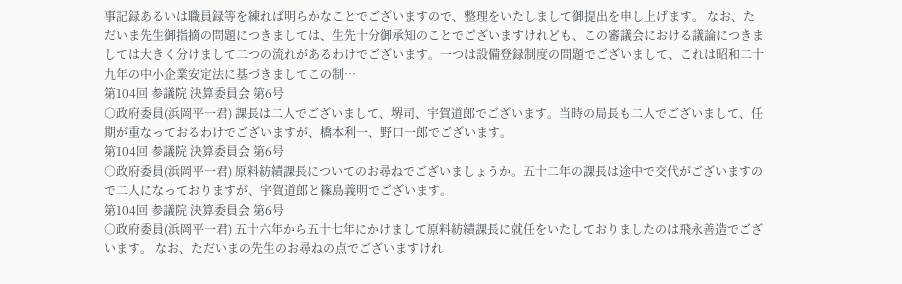事記録あるいは職員録等を練れば明らかなことでございますので、整理をいたしまして御提出を申し上げます。 なお、ただいま先生御指摘の問題につきましては、生先十分御承知のことでございますけれども、この審議会における議論につきましては大きく分けまして二つの流れがあるわけでございます。一つは設備登録制度の問題でございまして、これは昭和二十九年の中小企業安定法に基づきましてこの制…
第104回 参議院 決算委員会 第6号
○政府委員(浜岡平一君) 課長は二人でございまして、堺司、宇賀道郎でございます。当時の局長も二人でございまして、任期が重なっておるわけでございますが、橋本利一、野口一郎でございます。
第104回 参議院 決算委員会 第6号
○政府委員(浜岡平一君) 原料紡績課長についてのお尋ねでございましょうか。五十二年の課長は途中で交代がございますので二人になっておりますが、宇賀道郎と篠島義明でございます。
第104回 参議院 決算委員会 第6号
○政府委員(浜岡平一君) 五十六年から五十七年にかけまして原料紡績課長に就任をいたしておりましたのは飛永善造でございます。 なお、ただいまの先生のお尋ねの点でございますけれ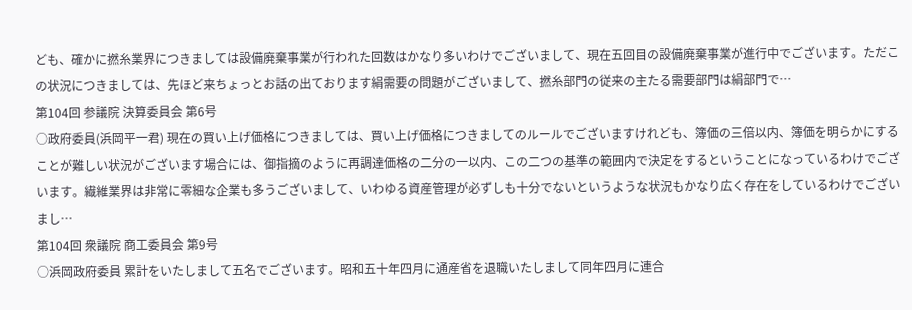ども、確かに撚糸業界につきましては設備廃棄事業が行われた回数はかなり多いわけでございまして、現在五回目の設備廃棄事業が進行中でございます。ただこの状況につきましては、先ほど来ちょっとお話の出ております絹需要の問題がございまして、撚糸部門の従来の主たる需要部門は絹部門で…
第104回 参議院 決算委員会 第6号
○政府委員(浜岡平一君) 現在の買い上げ価格につきましては、買い上げ価格につきましてのルールでございますけれども、簿価の三倍以内、簿価を明らかにすることが難しい状況がございます場合には、御指摘のように再調達価格の二分の一以内、この二つの基準の範囲内で決定をするということになっているわけでございます。繊維業界は非常に零細な企業も多うございまして、いわゆる資産管理が必ずしも十分でないというような状況もかなり広く存在をしているわけでございまし…
第104回 衆議院 商工委員会 第9号
○浜岡政府委員 累計をいたしまして五名でございます。昭和五十年四月に通産省を退職いたしまして同年四月に連合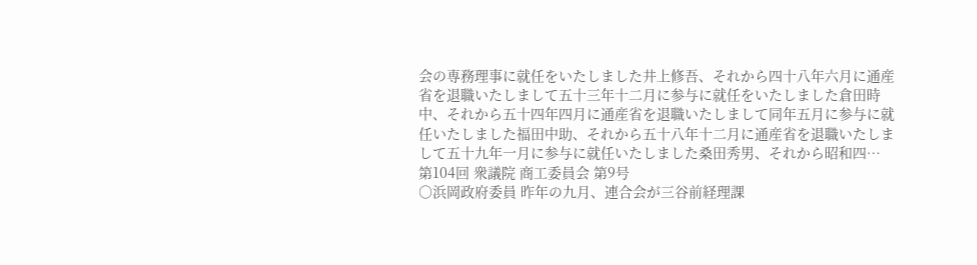会の専務理事に就任をいたしました井上修吾、それから四十八年六月に通産省を退職いたしまして五十三年十二月に参与に就任をいたしました倉田時中、それから五十四年四月に通産省を退職いたしまして同年五月に参与に就任いたしました福田中助、それから五十八年十二月に通産省を退職いたしまして五十九年一月に参与に就任いたしました桑田秀男、それから昭和四…
第104回 衆議院 商工委員会 第9号
○浜岡政府委員 昨年の九月、連合会が三谷前経理課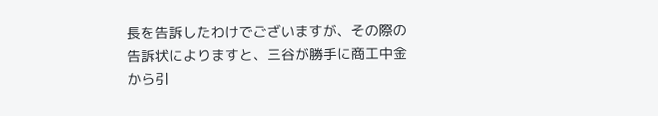長を告訴したわけでございますが、その際の告訴状によりますと、三谷が勝手に商工中金から引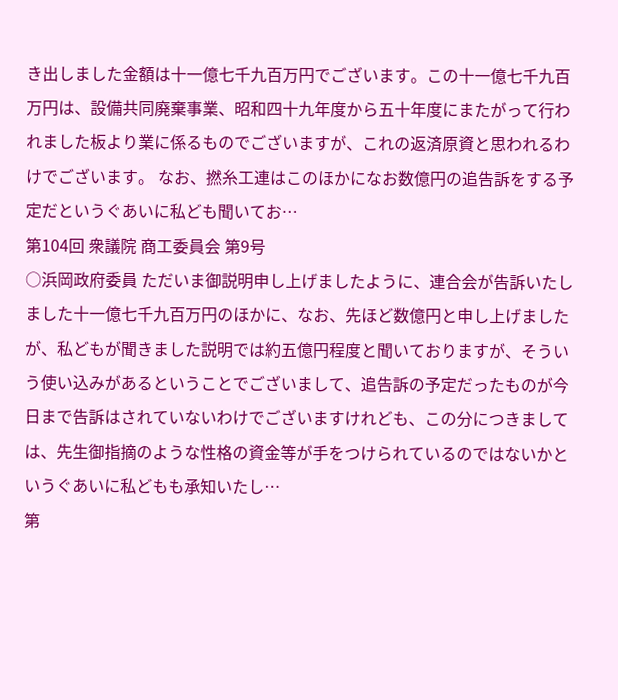き出しました金額は十一億七千九百万円でございます。この十一億七千九百万円は、設備共同廃棄事業、昭和四十九年度から五十年度にまたがって行われました板より業に係るものでございますが、これの返済原資と思われるわけでございます。 なお、撚糸工連はこのほかになお数億円の追告訴をする予定だというぐあいに私ども聞いてお…
第104回 衆議院 商工委員会 第9号
○浜岡政府委員 ただいま御説明申し上げましたように、連合会が告訴いたしました十一億七千九百万円のほかに、なお、先ほど数億円と申し上げましたが、私どもが聞きました説明では約五億円程度と聞いておりますが、そういう使い込みがあるということでございまして、追告訴の予定だったものが今日まで告訴はされていないわけでございますけれども、この分につきましては、先生御指摘のような性格の資金等が手をつけられているのではないかというぐあいに私どもも承知いたし…
第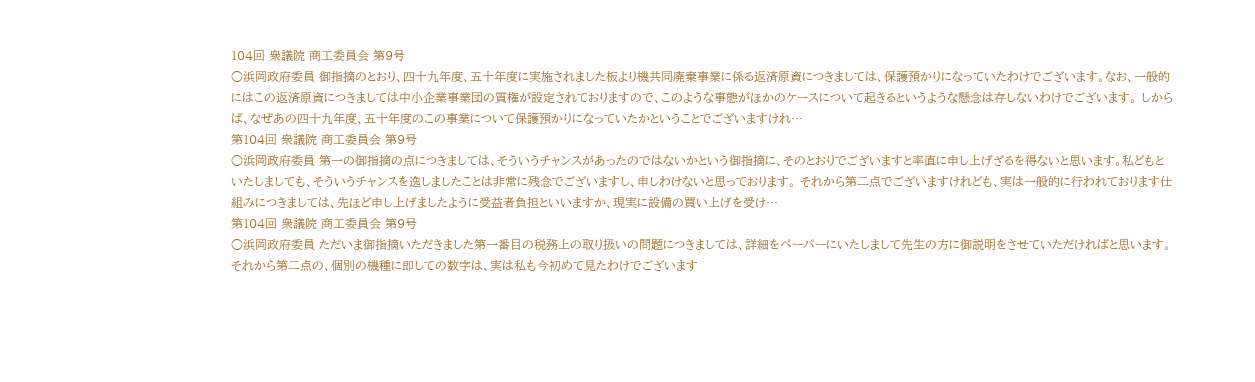104回 衆議院 商工委員会 第9号
○浜岡政府委員 御指摘のとおり、四十九年度、五十年度に実施されました板より機共同廃棄事業に係る返済原資につきましては、保護預かりになっていたわけでございます。なお、一般的にはこの返済原資につきましては中小企業事業団の質権が設定されておりますので、このような事態がほかのケースについて起きるというような懸念は存しないわけでございます。 しからば、なぜあの四十九年度、五十年度のこの事業について保護預かりになっていたかということでございますけれ…
第104回 衆議院 商工委員会 第9号
○浜岡政府委員 第一の御指摘の点につきましては、そういうチャンスがあったのではないかという御指摘に、そのとおりでございますと率直に申し上げざるを得ないと思います。私どもといたしましても、そういうチャンスを逸しましたことは非常に残念でございますし、申しわけないと思っております。 それから第二点でございますけれども、実は一般的に行われております仕組みにつきましては、先ほど申し上げましたように受益者負担といいますか、現実に設備の買い上げを受け…
第104回 衆議院 商工委員会 第9号
○浜岡政府委員 ただいま御指摘いただきました第一番目の税務上の取り扱いの問題につきましては、詳細をペーパーにいたしまして先生の方に御説明をさせていただければと思います。 それから第二点の、個別の機種に即しての数字は、実は私も今初めて見たわけでございます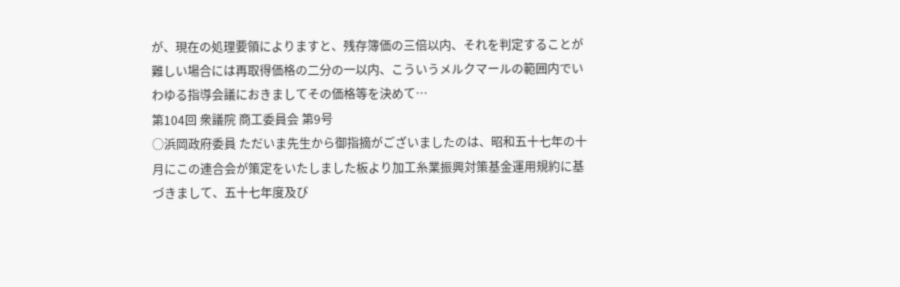が、現在の処理要領によりますと、残存簿価の三倍以内、それを判定することが難しい場合には再取得価格の二分の一以内、こういうメルクマールの範囲内でいわゆる指導会議におきましてその価格等を決めて…
第104回 衆議院 商工委員会 第9号
○浜岡政府委員 ただいま先生から御指摘がございましたのは、昭和五十七年の十月にこの連合会が策定をいたしました板より加工糸業振興対策基金運用規約に基づきまして、五十七年度及び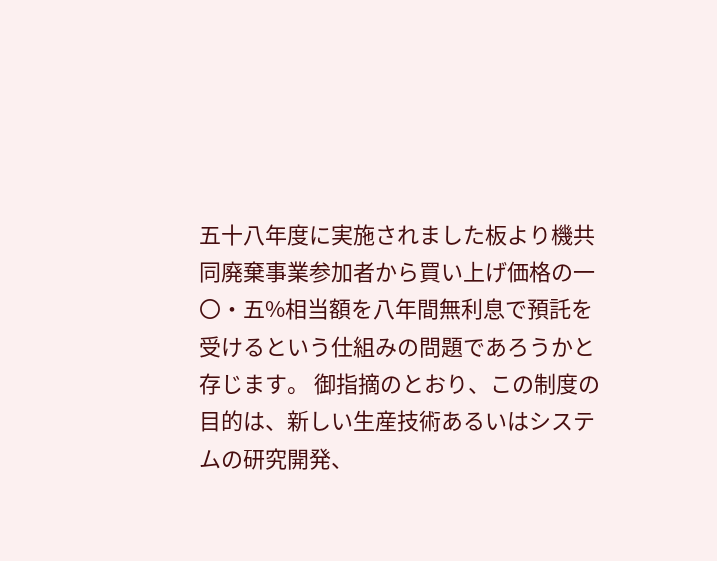五十八年度に実施されました板より機共同廃棄事業参加者から買い上げ価格の一〇・五%相当額を八年間無利息で預託を受けるという仕組みの問題であろうかと存じます。 御指摘のとおり、この制度の目的は、新しい生産技術あるいはシステムの研究開発、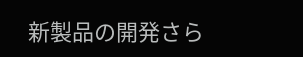新製品の開発さら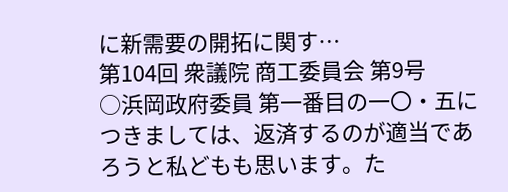に新需要の開拓に関す…
第104回 衆議院 商工委員会 第9号
○浜岡政府委員 第一番目の一〇・五につきましては、返済するのが適当であろうと私どもも思います。た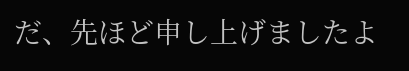だ、先ほど申し上げましたよ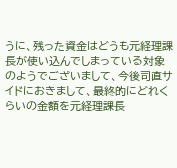うに、残った資金はどうも元経理課長が使い込んでしまっている対象のようでございまして、今後司直サイドにおきまして、最終的にどれくらいの金額を元経理課長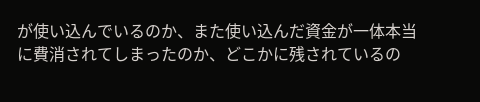が使い込んでいるのか、また使い込んだ資金が一体本当に費消されてしまったのか、どこかに残されているの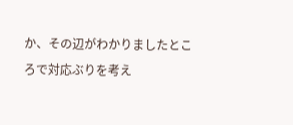か、その辺がわかりましたところで対応ぶりを考え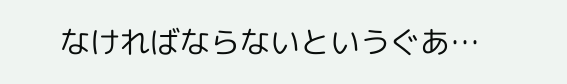なければならないというぐあ…